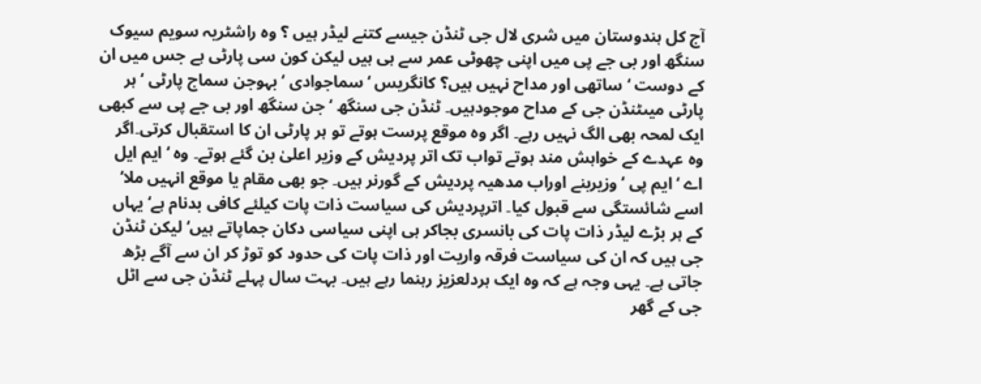آج کل ہندوستان میں شری لال جی ٹنڈن جیسے کتنے لیڈر ہیں ؟ وہ راشٹریہ سویم سیوک سنگھ اور بی جے پی میں اپنی چھوٹی عمر سے ہی ہیں لیکن کون سی پارٹی ہے جس میں ان کے دوست ‘ ساتھی اور مداح نہیں ہیں؟ کانگریس ‘ سماجوادی ‘ بہوجن سماج پارٹی ‘ ہر پارٹی میںٹنڈن جی کے مداح موجودہیں۔ ٹنڈن جی سنگھ ‘ جن سنگھ اور بی جے پی سے کبھی ایک لمحہ بھی الگ نہیں رہے۔ اگر وہ موقع پرست ہوتے تو ہر پارٹی ان کا استقبال کرتی۔اگر وہ عہدے کے خواہش مند ہوتے تواب تک اتر پردیش کے وزیر اعلیٰ بن گئے ہوتے۔ وہ ‘ ایم ایل اے ‘ ایم پی ‘ وزیربنے اوراب مدھیہ پردیش کے گورنر ہیں۔ جو بھی مقام یا موقع انہیں ملا‘ اسے شائستگی سے قبول کیا۔ اترپردیش کی سیاست ذات پات کیلئے کافی بدنام ہے‘ یہاں کے ہر بڑے لیڈر ذات پات کی بانسری بجاکر ہی اپنی سیاسی دکان جماپاتے ہیں‘ لیکن ٹنڈن جی ہیں کہ ان کی سیاست فرقہ واریت اور ذات پات کی حدود کو توڑ کر ان سے آگے بڑھ جاتی ہے۔ یہی وجہ ہے کہ وہ ایک ہردلعزیز رہنما رہے ہیں۔ بہت سال پہلے ٹنڈن جی سے اٹل جی کے گھر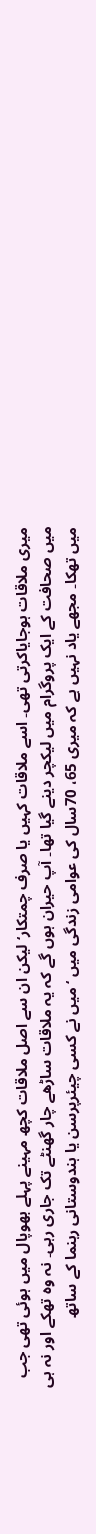میری ملاقات ہوجایاکرتی تھی۔ اسے ملاقات کہیں یا صرف چمتکار‘لیکن ان سے اصل ملاقات کچھ مہینے پہلے بھوپال میں ہوئی تھی جب میں صحافت کے ایک پروگرام میں لیکچر دینے گیا تھا۔ آپ حیران ہوں گے کہ یہ ملاقات ساڑھے چار گھنٹے تک جاری رہی۔ نہ وہ تھکے اور نہ ہی میں تھکا۔ مجھے یاد نہیں ہے کہ میری 65، 70سال کی عوامی زندگی میں ‘ میں نے کسی چیئرپرسن یا ہندوستانی رہنما کے ساتھ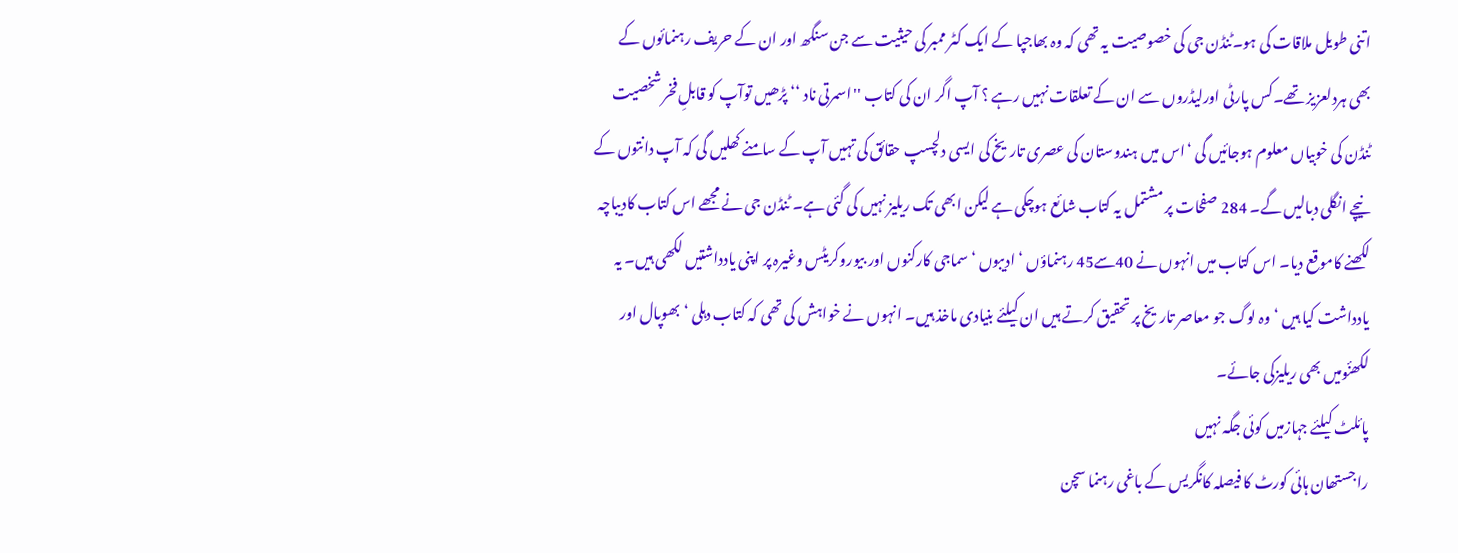اتنی طویل ملاقات کی ہو۔ٹنڈن جی کی خصوصیت یہ تھی کہ وہ بھاجپا کے ایک کٹر ممبر کی حیثیت سے جن سنگھ اور ان کے حریف رہنمائوں کے بھی ہردلعزیز تھے۔کس پارٹی اورلیڈروں سے ان کے تعلقات نہیں رہے ؟ آپ اگر ان کی کتاب ''اسمرتی ناد ‘‘ پڑھیں توآپ کو قابلِ فخر شخصیت ٹنڈن کی خوبیاں معلوم ہوجائیں گی ‘اس میں ہندوستان کی عصری تاریخ کی ایسی دلچسپ حقائق کی تہیں آپ کے سامنے کھلیں گی کہ آپ دانتوں کے نیچے انگلی دبالیں گے۔ 284 صفحات پر مشتمل یہ کتاب شائع ہوچکی ہے لیکن ابھی تک ریلیز نہیں کی گئی ہے۔ ٹنڈن جی نے مجھے اس کتاب کادیباچہ لکھنے کاموقع دیا۔ اس کتاب میں انہوں نے 40سے45 رہنماؤں ‘ ادیبوں ‘ سماجی کارکنوں اور بیوروکریٹس وغیرہ پر اپنی یادداشتیں لکھی ہیں۔ یہ یادداشت کیا ہیں ‘ وہ لوگ جو معاصر تاریخ پر تحقیق کرتے ہیں ان کیلئے بنیادی ماخذ ہیں۔ انہوں نے خواہش کی تھی کہ کتاب دہلی ‘ بھوپال اور لکھنٔومیں بھی ریلیزکی جائے۔
پائلٹ کیلئے جہازمیں کوئی جگہ نہیں
راجستھان ہائی کورٹ کا فیصلہ کانگریس کے باغی رہنما سچن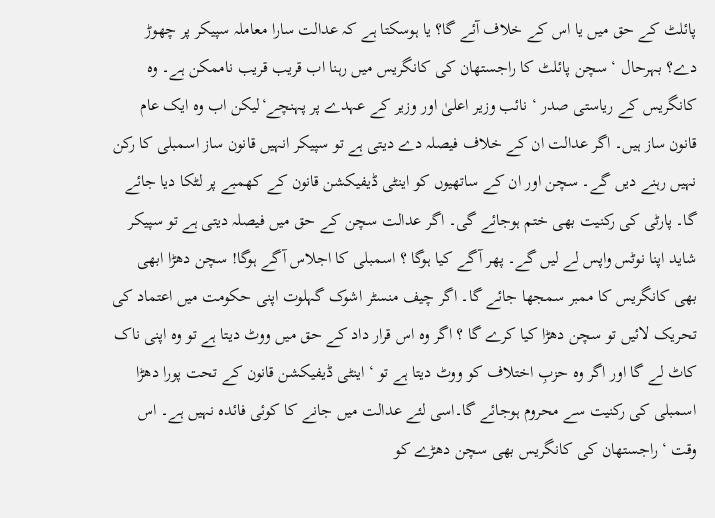پائلٹ کے حق میں یا اس کے خلاف آئے گا؟ یا ہوسکتا ہے کہ عدالت سارا معاملہ سپیکر پر چھوڑ دے؟ بہرحال ‘ سچن پائلٹ کا راجستھان کی کانگریس میں رہنا اب قریب قریب ناممکن ہے۔ وہ کانگریس کے ریاستی صدر ‘ نائب وزیر اعلیٰ اور وزیر کے عہدے پر پہنچے‘لیکن اب وہ ایک عام قانون ساز ہیں۔ اگر عدالت ان کے خلاف فیصلہ دے دیتی ہے تو سپیکر انہیں قانون ساز اسمبلی کا رکن نہیں رہنے دیں گے۔ سچن اور ان کے ساتھیوں کو اینٹی ڈیفیکشن قانون کے کھمبے پر لٹکا دیا جائے گا۔ پارٹی کی رکنیت بھی ختم ہوجائے گی۔ اگر عدالت سچن کے حق میں فیصلہ دیتی ہے تو سپیکر شاید اپنا نوٹس واپس لے لیں گے۔ پھر آگے کیا ہوگا ؟ اسمبلی کا اجلاس آگے ہوگا! سچن دھڑا ابھی بھی کانگریس کا ممبر سمجھا جائے گا۔ اگر چیف منسٹر اشوک گہلوت اپنی حکومت میں اعتماد کی تحریک لائیں تو سچن دھڑا کیا کرے گا ؟ اگر وہ اس قرار داد کے حق میں ووٹ دیتا ہے تو وہ اپنی ناک کاٹ لے گا اور اگر وہ حزبِ اختلاف کو ووٹ دیتا ہے تو ‘ اینٹی ڈیفیکشن قانون کے تحت پورا دھڑا اسمبلی کی رکنیت سے محروم ہوجائے گا۔اسی لئے عدالت میں جانے کا کوئی فائدہ نہیں ہے۔ اس وقت ‘ راجستھان کی کانگریس بھی سچن دھڑے کو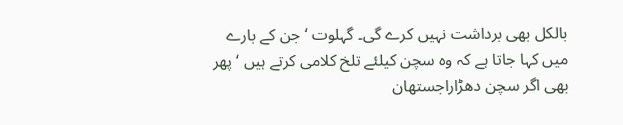بالکل بھی برداشت نہیں کرے گی۔ گہلوت ‘ جن کے بارے میں کہا جاتا ہے کہ وہ سچن کیلئے تلخ کلامی کرتے ہیں ‘ پھر بھی اگر سچن دھڑاراجستھان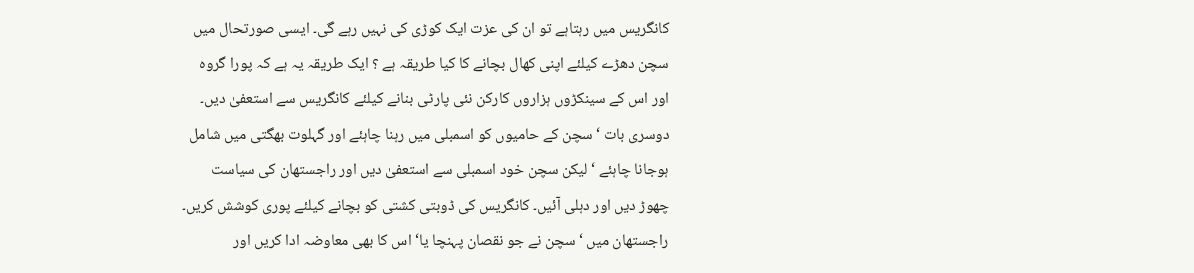کانگریس میں رہتاہے تو ان کی عزت ایک کوڑی کی نہیں رہے گی۔ ایسی صورتحال میں سچن دھڑے کیلئے اپنی کھال بچانے کا کیا طریقہ ہے ؟ ایک طریقہ یہ ہے کہ پورا گروہ اور اس کے سینکڑوں ہزاروں کارکن نئی پارٹی بنانے کیلئے کانگریس سے استعفیٰ دیں۔ دوسری بات ‘ سچن کے حامیوں کو اسمبلی میں رہنا چاہئے اور گہلوت بھگتی میں شامل ہوجانا چاہئے ‘ لیکن سچن خود اسمبلی سے استعفیٰ دیں اور راجستھان کی سیاست چھوڑ دیں اور دہلی آئیں۔ کانگریس کی ڈوبتی کشتی کو بچانے کیلئے پوری کوشش کریں۔ راجستھان میں ‘ سچن نے جو نقصان پہنچا یا‘ اس کا بھی معاوضہ ادا کریں اور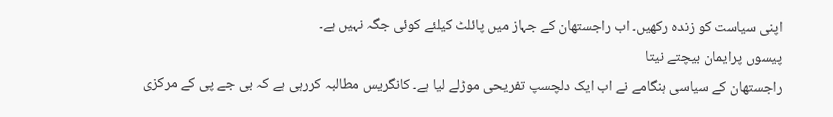اپنی سیاست کو زندہ رکھیں۔ اب راجستھان کے جہاز میں پائلٹ کیلئے کوئی جگہ نہیں ہے۔
پیسوں پرایمان بیچتے نیتا
راجستھان کے سیاسی ہنگامے نے اب ایک دلچسپ تفریحی موڑلے لیا ہے۔ کانگریس مطالبہ کررہی ہے کہ بی جے پی کے مرکزی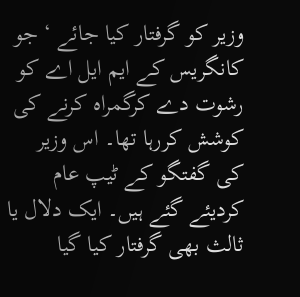وزیر کو گرفتار کیا جائے ‘ جو کانگریس کے ایم ایل اے کو رشوت دے کرگمراہ کرنے کی کوشش کررہا تھا۔ اس وزیر کی گفتگو کے ٹیپ عام کردیئے گئے ہیں۔ ایک دلال یا ثالث بھی گرفتار کیا گیا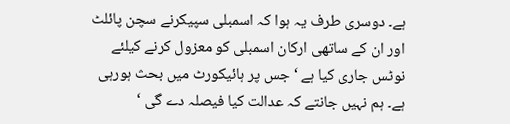ہے۔ دوسری طرف یہ ہوا کہ اسمبلی سپیکرنے سچن پائلٹ اور ان کے ساتھی ارکان اسمبلی کو معزول کرنے کیلئے نوٹس جاری کیا ہے ‘ جس پر ہائیکورٹ میں بحث ہورہی ہے۔ ہم نہیں جانتے کہ عدالت کیا فیصلہ دے گی ‘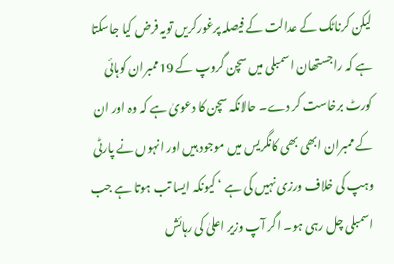لیکن کرناٹک کے عدالت کے فیصلہ پرغورکریں تویہ فرض کیا جاسکتا ہے کہ راجستھان اسمبلی میں سچن گروپ کے 19ممبران کوہائی کورٹ برخاست کر دے۔ حالانکہ سچن کا دعویٰ ہے کہ وہ اور ان کے ممبران ابھی بھی کانگریس میں موجود ہیں اور انہوں نے پارٹی وہپ کی خلاف ورزی نہیں کی ہے ‘ کیونکہ ایسا تب ہوتا ہے جب اسمبلی چل رہی ہو۔ اگر آپ وزیر اعلیٰ کی رہائش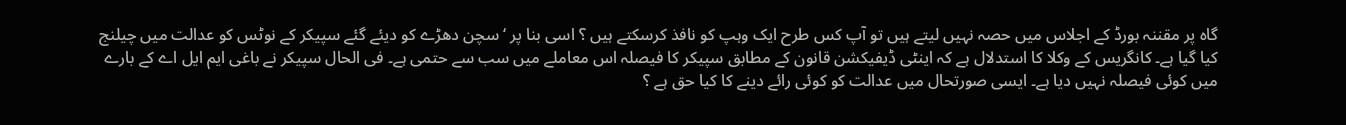گاہ پر مقننہ بورڈ کے اجلاس میں حصہ نہیں لیتے ہیں تو آپ کس طرح ایک وہپ کو نافذ کرسکتے ہیں ؟ اسی بنا پر ‘ سچن دھڑے کو دیئے گئے سپیکر کے نوٹس کو عدالت میں چیلنج کیا گیا ہے۔ کانگریس کے وکلا کا استدلال ہے کہ اینٹی ڈیفیکشن قانون کے مطابق سپیکر کا فیصلہ اس معاملے میں سب سے حتمی ہے۔ فی الحال سپیکر نے باغی ایم ایل اے کے بارے میں کوئی فیصلہ نہیں دیا ہے۔ ایسی صورتحال میں عدالت کو کوئی رائے دینے کا کیا حق ہے ؟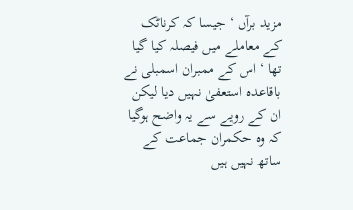مزید برآں ‘ جیسا کہ کرناٹک کے معاملے میں فیصلہ کیا گیا تھا ‘ اس کے ممبران اسمبلی نے باقاعدہ استعفیٰ نہیں دیا لیکن ان کے رویے سے یہ واضح ہوگیا کہ وہ حکمران جماعت کے ساتھ نہیں ہیں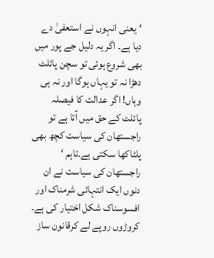‘ یعنی انہوں نے استعفیٰ دے دیا ہے۔ اگر یہ دلیل جے پور میں بھی شروع ہوئی تو سچن پائلٹ دھڑا نہ تو یہاں ہوگا اور نہ ہی وہاں! اگر عدالت کا فیصلہ پائلٹ کے حق میں آتا ہے تو راجستھان کی سیاست کچھ بھی پلٹاکھا سکتی ہے۔تاہم ‘ راجستھان کی سیاست نے ان دنوں ایک انتہائی شرمناک اور افسوسناک شکل اختیار کی ہے۔ کروڑوں روپے لے کرقانون ساز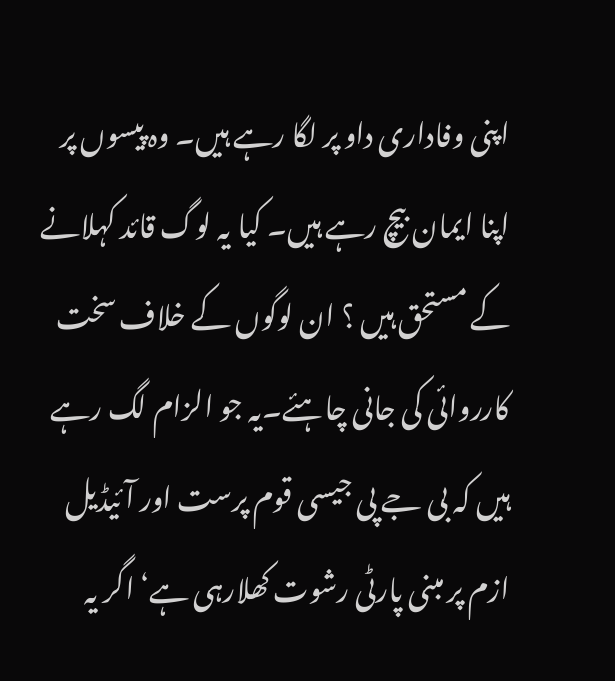اپنی وفاداری داو پر لگا رہے ہیں۔ وہ پیسوں پر اپنا ایمان بیچ رہے ہیں۔ کیا یہ لوگ قائد کہلانے کے مستحق ہیں ؟ ان لوگوں کے خلاف سخت کارروائی کی جانی چاہئے۔یہ جو الزام لگ رہے ہیں کہ بی جے پی جیسی قوم پرست اور آئیڈیل ازم پر مبنی پارٹی رشوت کھلارہی ہے‘ اگر یہ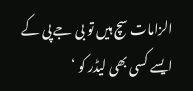الزامات سچ ہیں تو بی جے پی کے ایسے کسی بھی لیڈر کو ‘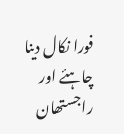فورا نکال دینا چاہئے اور راجستھان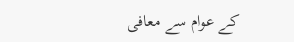کے عوام سے معافی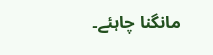مانگنا چاہئے۔